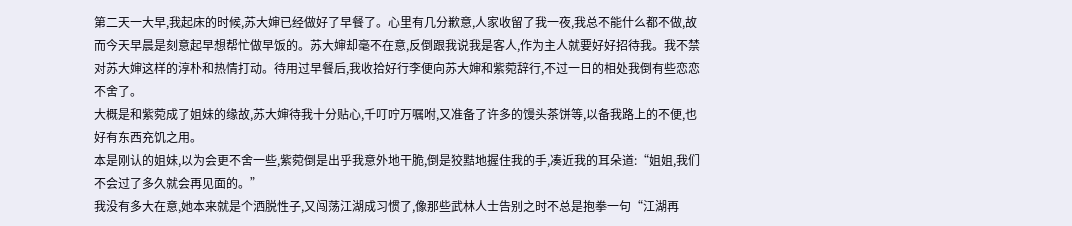第二天一大早,我起床的时候,苏大婶已经做好了早餐了。心里有几分歉意,人家收留了我一夜,我总不能什么都不做,故而今天早晨是刻意起早想帮忙做早饭的。苏大婶却毫不在意,反倒跟我说我是客人,作为主人就要好好招待我。我不禁对苏大婶这样的淳朴和热情打动。待用过早餐后,我收拾好行李便向苏大婶和紫菀辞行,不过一日的相处我倒有些恋恋不舍了。
大概是和紫菀成了姐妹的缘故,苏大婶待我十分贴心,千叮咛万嘱咐,又准备了许多的馒头茶饼等,以备我路上的不便,也好有东西充饥之用。
本是刚认的姐妹,以为会更不舍一些,紫菀倒是出乎我意外地干脆,倒是狡黠地握住我的手,凑近我的耳朵道:“姐姐,我们不会过了多久就会再见面的。”
我没有多大在意,她本来就是个洒脱性子,又闯荡江湖成习惯了,像那些武林人士告别之时不总是抱拳一句“江湖再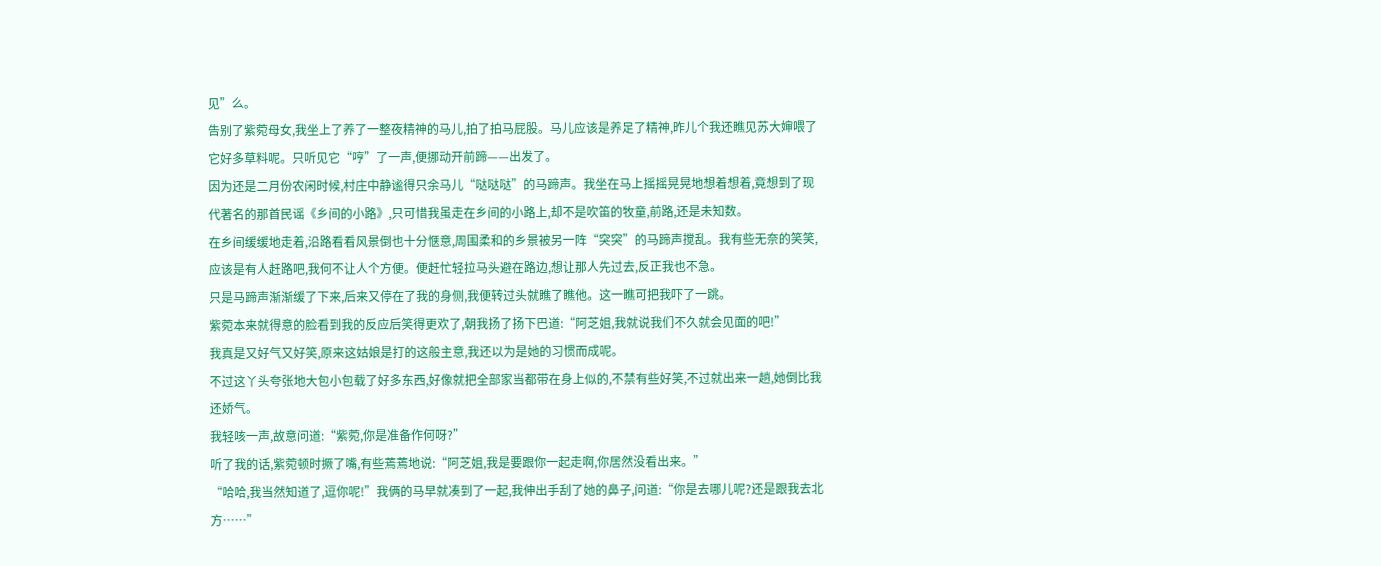见”么。
告别了紫菀母女,我坐上了养了一整夜精神的马儿,拍了拍马屁股。马儿应该是养足了精神,昨儿个我还瞧见苏大婶喂了它好多草料呢。只听见它“哼”了一声,便挪动开前蹄——出发了。
因为还是二月份农闲时候,村庄中静谧得只余马儿“哒哒哒”的马蹄声。我坐在马上摇摇晃晃地想着想着,竟想到了现代著名的那首民谣《乡间的小路》,只可惜我虽走在乡间的小路上,却不是吹笛的牧童,前路,还是未知数。
在乡间缓缓地走着,沿路看看风景倒也十分惬意,周围柔和的乡景被另一阵“突突”的马蹄声搅乱。我有些无奈的笑笑,应该是有人赶路吧,我何不让人个方便。便赶忙轻拉马头避在路边,想让那人先过去,反正我也不急。
只是马蹄声渐渐缓了下来,后来又停在了我的身侧,我便转过头就瞧了瞧他。这一瞧可把我吓了一跳。
紫菀本来就得意的脸看到我的反应后笑得更欢了,朝我扬了扬下巴道:“阿芝姐,我就说我们不久就会见面的吧!”
我真是又好气又好笑,原来这姑娘是打的这般主意,我还以为是她的习惯而成呢。
不过这丫头夸张地大包小包载了好多东西,好像就把全部家当都带在身上似的,不禁有些好笑,不过就出来一趟,她倒比我还娇气。
我轻咳一声,故意问道:“紫菀,你是准备作何呀?”
听了我的话,紫菀顿时撅了嘴,有些蔫蔫地说:“阿芝姐,我是要跟你一起走啊,你居然没看出来。”
“哈哈,我当然知道了,逗你呢!”我俩的马早就凑到了一起,我伸出手刮了她的鼻子,问道:“你是去哪儿呢?还是跟我去北方……”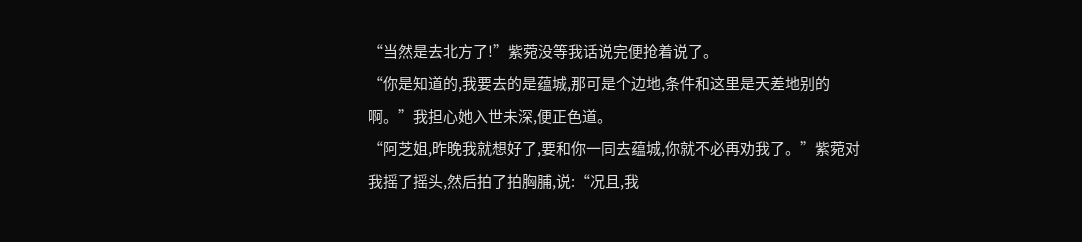“当然是去北方了!”紫菀没等我话说完便抢着说了。
“你是知道的,我要去的是蕴城,那可是个边地,条件和这里是天差地别的啊。”我担心她入世未深,便正色道。
“阿芝姐,昨晚我就想好了,要和你一同去蕴城,你就不必再劝我了。”紫菀对我摇了摇头,然后拍了拍胸脯,说:“况且,我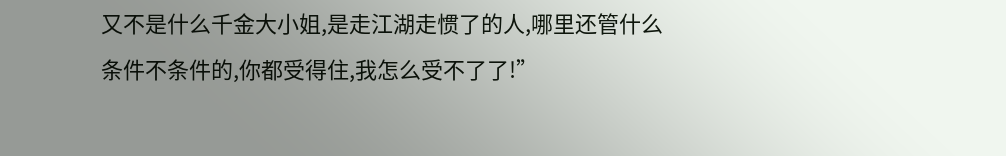又不是什么千金大小姐,是走江湖走惯了的人,哪里还管什么条件不条件的,你都受得住,我怎么受不了了!”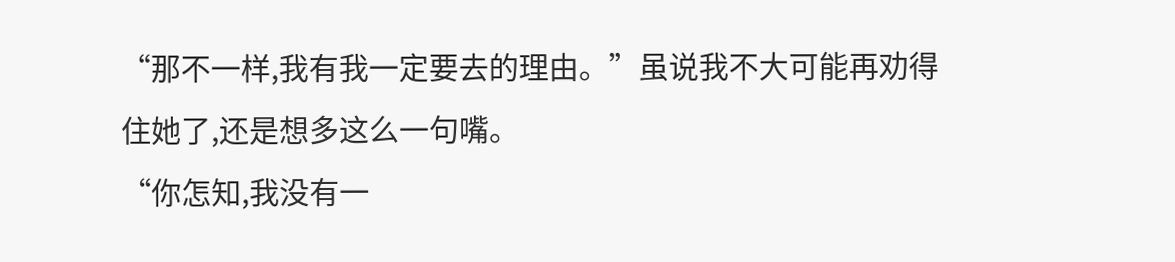“那不一样,我有我一定要去的理由。”虽说我不大可能再劝得住她了,还是想多这么一句嘴。
“你怎知,我没有一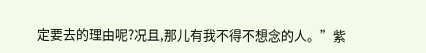定要去的理由呢?况且,那儿有我不得不想念的人。”紫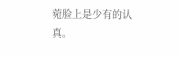菀脸上是少有的认真。